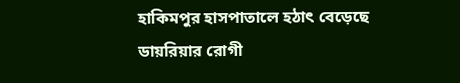হাকিমপুর হাসপাতালে হঠাৎ বেড়েছে ডায়রিয়ার রোগী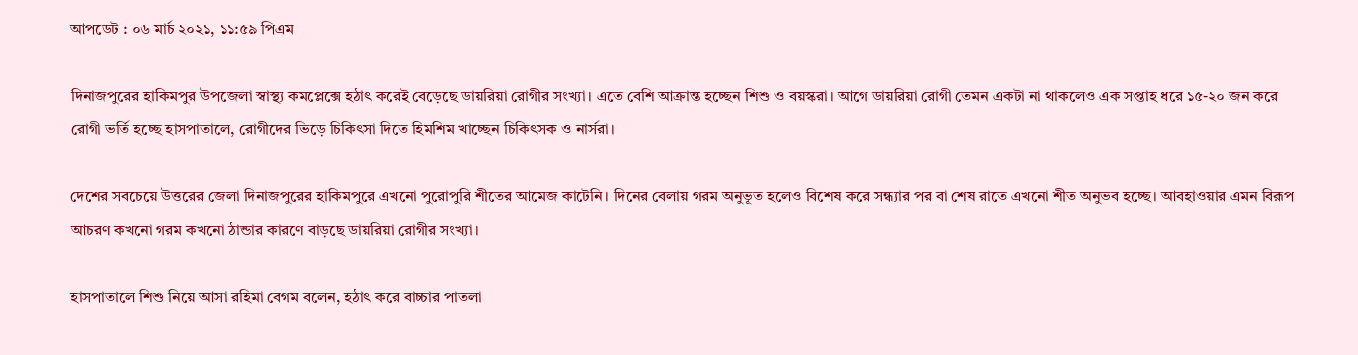আপডেট : ০৬ মার্চ ২০২১, ১১:৫৯ পিএম

দিনাজপুরের হাকিমপুর উপজেলা স্বাস্থ্য কমপ্লেক্সে হঠাৎ করেই বেড়েছে ডায়রিয়া রোগীর সংখ্যা। এতে বেশি আক্রান্ত হচ্ছেন শিশু ও বয়স্করা। আগে ডায়রিয়া রোগী তেমন একটা না থাকলেও এক সপ্তাহ ধরে ১৫-২০ জন করে রোগী ভর্তি হচ্ছে হাসপাতালে, রোগীদের ভিড়ে চিকিৎসা দিতে হিমশিম খাচ্ছেন চিকিৎসক ও নার্সরা।

দেশের সবচেয়ে উত্তরের জেলা দিনাজপুরের হাকিমপুরে এখনো পুরোপুরি শীতের আমেজ কাটেনি। দিনের বেলায় গরম অনুভূত হলেও বিশেষ করে সন্ধ্যার পর বা শেষ রাতে এখনো শীত অনুভব হচ্ছে। আবহাওয়ার এমন বিরূপ আচরণ কখনো গরম কখনো ঠান্ডার কারণে বাড়ছে ডায়রিয়া রোগীর সংখ্যা।

হাসপাতালে শিশু নিয়ে আসা রহিমা বেগম বলেন, হঠাৎ করে বাচ্চার পাতলা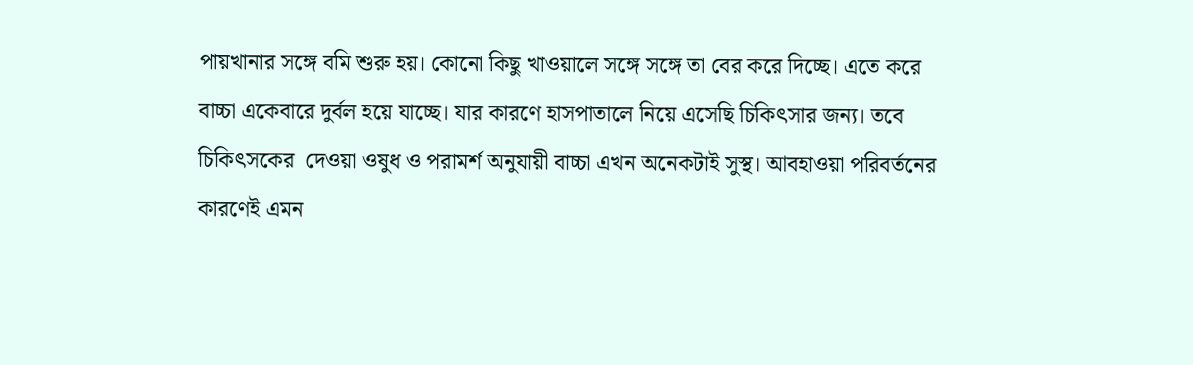পায়খানার সঙ্গে বমি শুরু হয়। কোনো কিছু খাওয়ালে সঙ্গে সঙ্গে তা বের করে দিচ্ছে। এতে করে বাচ্চা একেবারে দুর্বল হয়ে যাচ্ছে। যার কারণে হাসপাতালে নিয়ে এসেছি চিকিৎসার জন্য। তবে চিকিৎসকের  দেওয়া ওষুধ ও পরামর্শ অনুযায়ী বাচ্চা এখন অনেকটাই সুস্থ। আবহাওয়া পরিবর্তনের কারণেই এমন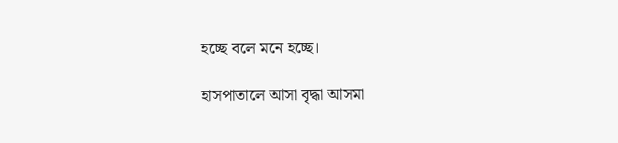হচ্ছে বলে মনে হচ্ছে।

হাসপাতালে আসা বৃদ্ধা আসমা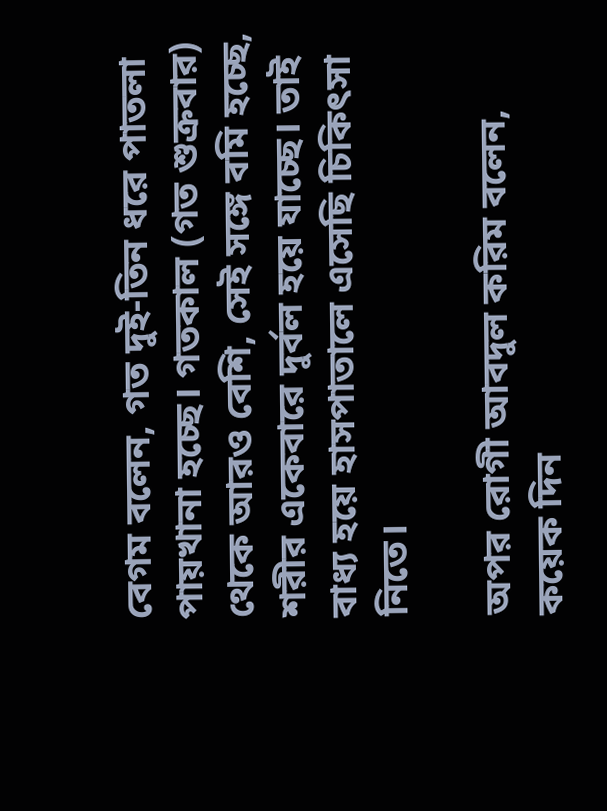বেগম বলেন, গত দুই-তিন ধরে পাতলা পায়খানা হচ্ছে। গতকাল (গত শুক্রবার) থেকে আরও বেশি, সেই সঙ্গে বমি হচ্ছে, শরীর একেবারে দুর্বল হয়ে যাচ্ছে। তাই বাধ্য হয়ে হাসপাতালে এসেছি চিকিৎসা নিতে।

অপর রোগী আবদুল করিম বলেন, কয়েক দিন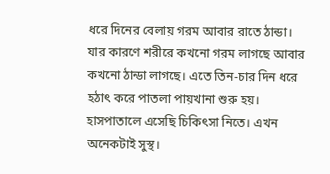ধরে দিনের বেলায় গরম আবার রাতে ঠান্ডা। যার কারণে শরীরে কখনো গরম লাগছে আবার কখনো ঠান্ডা লাগছে। এতে তিন-চার দিন ধরে হঠাৎ করে পাতলা পায়খানা শুরু হয়। হাসপাতালে এসেছি চিকিৎসা নিতে। এখন অনেকটাই সুস্থ।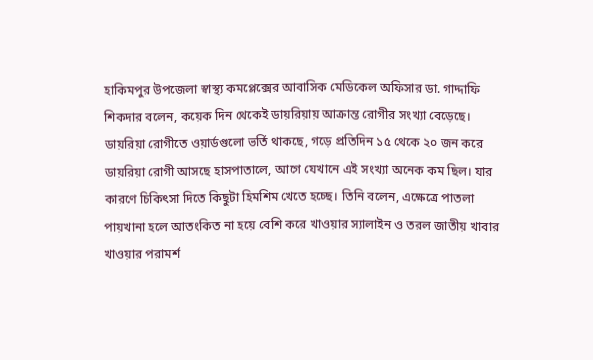হাকিমপুর উপজেলা স্বাস্থ্য কমপ্লেক্সের আবাসিক মেডিকেল অফিসার ডা. গাদ্দাফি শিকদার বলেন, কয়েক দিন থেকেই ডায়রিয়ায় আক্রান্ত রোগীর সংখ্যা বেড়েছে। ডায়রিয়া রোগীতে ওয়ার্ডগুলো ভর্তি থাকছে, গড়ে প্রতিদিন ১৫ থেকে ২০ জন করে ডায়রিয়া রোগী আসছে হাসপাতালে, আগে যেখানে এই সংখ্যা অনেক কম ছিল। যার কারণে চিকিৎসা দিতে কিছুটা হিমশিম খেতে হচ্ছে। তিনি বলেন, এক্ষেত্রে পাতলা পায়খানা হলে আতংকিত না হয়ে বেশি করে খাওয়ার স্যালাইন ও তরল জাতীয় খাবার খাওয়ার পরামর্শ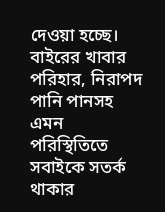দেওয়া হচ্ছে। বাইরের খাবার পরিহার, নিরাপদ পানি পানসহ এমন পরিস্থিতিতে সবাইকে সতর্ক থাকার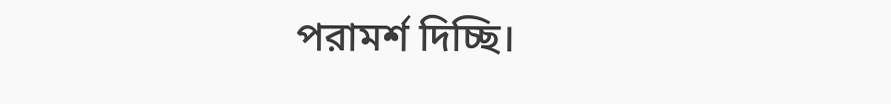পরামর্শ দিচ্ছি।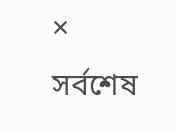×
সর্বশেষ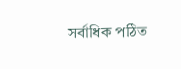সর্বাধিক পঠিত